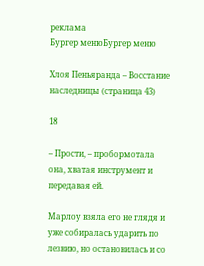реклама
Бургер менюБургер меню

Хлоя Пеньяранда – Восстание наследницы (страница 43)

18

– Прости, – пробормотала она, хватая инструмент и передавая ей.

Марлоу взяла его не глядя и уже собиралась ударить по лезвию, но остановилась и со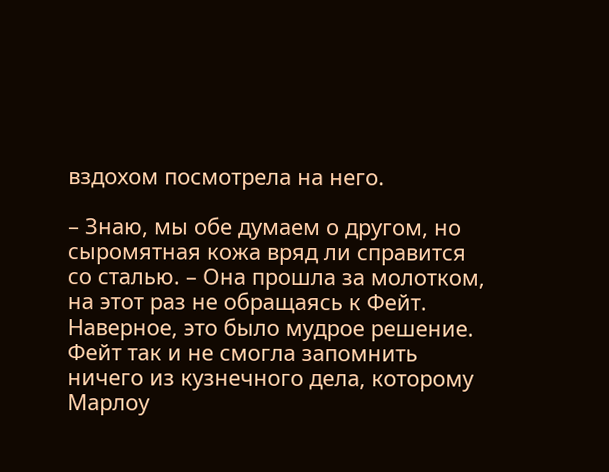вздохом посмотрела на него.

– Знаю, мы обе думаем о другом, но сыромятная кожа вряд ли справится со сталью. – Она прошла за молотком, на этот раз не обращаясь к Фейт. Наверное, это было мудрое решение. Фейт так и не смогла запомнить ничего из кузнечного дела, которому Марлоу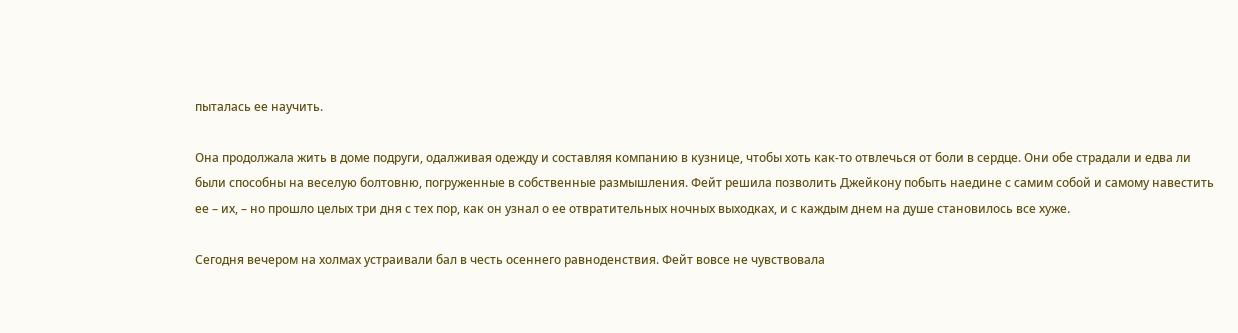пыталась ее научить.

Она продолжала жить в доме подруги, одалживая одежду и составляя компанию в кузнице, чтобы хоть как-то отвлечься от боли в сердце. Они обе страдали и едва ли были способны на веселую болтовню, погруженные в собственные размышления. Фейт решила позволить Джейкону побыть наедине с самим собой и самому навестить ее – их, – но прошло целых три дня с тех пор, как он узнал о ее отвратительных ночных выходках, и с каждым днем на душе становилось все хуже.

Сегодня вечером на холмах устраивали бал в честь осеннего равноденствия. Фейт вовсе не чувствовала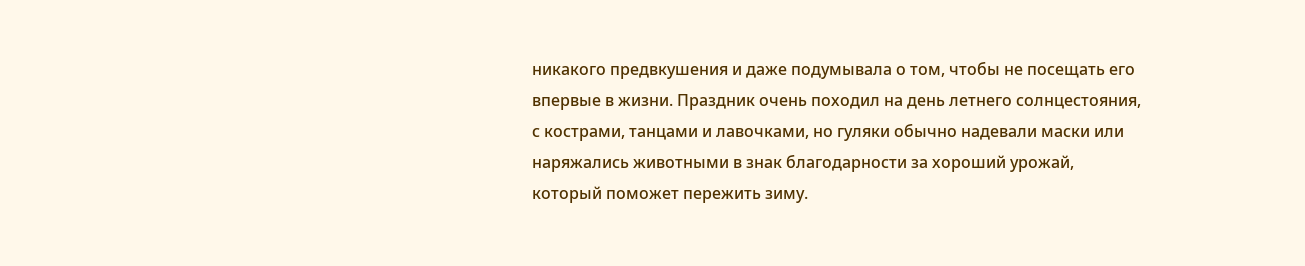никакого предвкушения и даже подумывала о том, чтобы не посещать его впервые в жизни. Праздник очень походил на день летнего солнцестояния, с кострами, танцами и лавочками, но гуляки обычно надевали маски или наряжались животными в знак благодарности за хороший урожай, который поможет пережить зиму.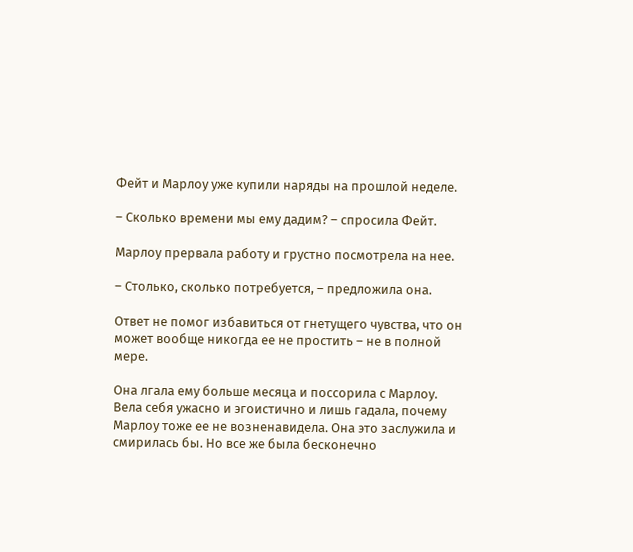Фейт и Марлоу уже купили наряды на прошлой неделе.

– Сколько времени мы ему дадим? – спросила Фейт.

Марлоу прервала работу и грустно посмотрела на нее.

– Столько, сколько потребуется, – предложила она.

Ответ не помог избавиться от гнетущего чувства, что он может вообще никогда ее не простить – не в полной мере.

Она лгала ему больше месяца и поссорила с Марлоу. Вела себя ужасно и эгоистично и лишь гадала, почему Марлоу тоже ее не возненавидела. Она это заслужила и смирилась бы. Но все же была бесконечно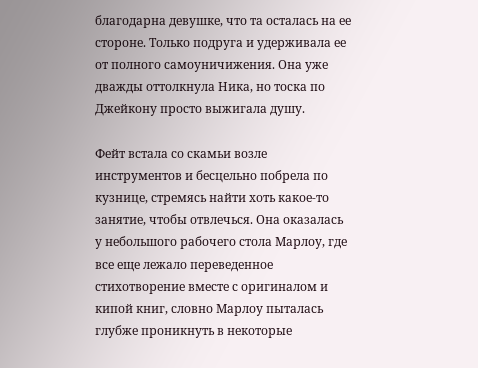благодарна девушке, что та осталась на ее стороне. Только подруга и удерживала ее от полного самоуничижения. Она уже дважды оттолкнула Ника, но тоска по Джейкону просто выжигала душу.

Фейт встала со скамьи возле инструментов и бесцельно побрела по кузнице, стремясь найти хоть какое-то занятие, чтобы отвлечься. Она оказалась у небольшого рабочего стола Марлоу, где все еще лежало переведенное стихотворение вместе с оригиналом и кипой книг, словно Марлоу пыталась глубже проникнуть в некоторые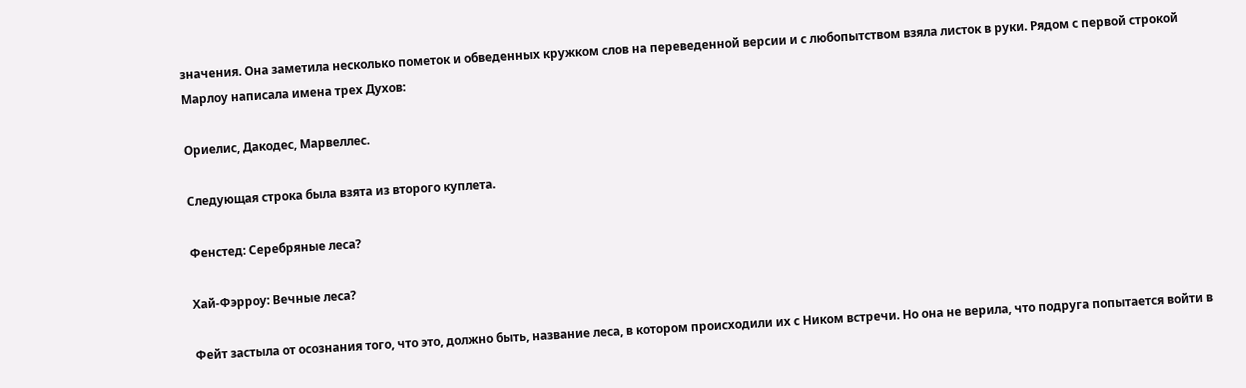значения. Она заметила несколько пометок и обведенных кружком слов на переведенной версии и с любопытством взяла листок в руки. Рядом с первой строкой Марлоу написала имена трех Духов:

Ориелис, Дакодес, Марвеллес.

Следующая строка была взята из второго куплета.

Фенстед: Серебряные леса?

Хай-Фэрроу: Вечные леса?

Фейт застыла от осознания того, что это, должно быть, название леса, в котором происходили их с Ником встречи. Но она не верила, что подруга попытается войти в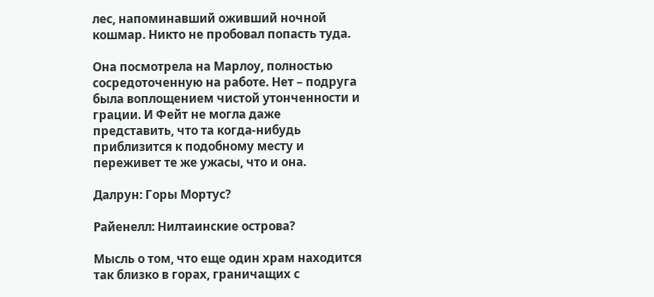лес, напоминавший оживший ночной кошмар. Никто не пробовал попасть туда.

Она посмотрела на Марлоу, полностью сосредоточенную на работе. Нет – подруга была воплощением чистой утонченности и грации. И Фейт не могла даже представить, что та когда-нибудь приблизится к подобному месту и переживет те же ужасы, что и она.

Далрун: Горы Мортус?

Райенелл: Нилтаинские острова?

Мысль о том, что еще один храм находится так близко в горах, граничащих с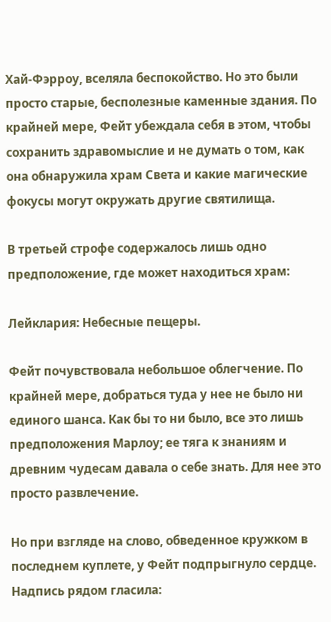Хай-Фэрроу, вселяла беспокойство. Но это были просто старые, бесполезные каменные здания. По крайней мере, Фейт убеждала себя в этом, чтобы сохранить здравомыслие и не думать о том, как она обнаружила храм Света и какие магические фокусы могут окружать другие святилища.

В третьей строфе содержалось лишь одно предположение, где может находиться храм:

Лейклария: Небесные пещеры.

Фейт почувствовала небольшое облегчение. По крайней мере, добраться туда у нее не было ни единого шанса. Как бы то ни было, все это лишь предположения Марлоу; ее тяга к знаниям и древним чудесам давала о себе знать. Для нее это просто развлечение.

Но при взгляде на слово, обведенное кружком в последнем куплете, у Фейт подпрыгнуло сердце. Надпись рядом гласила: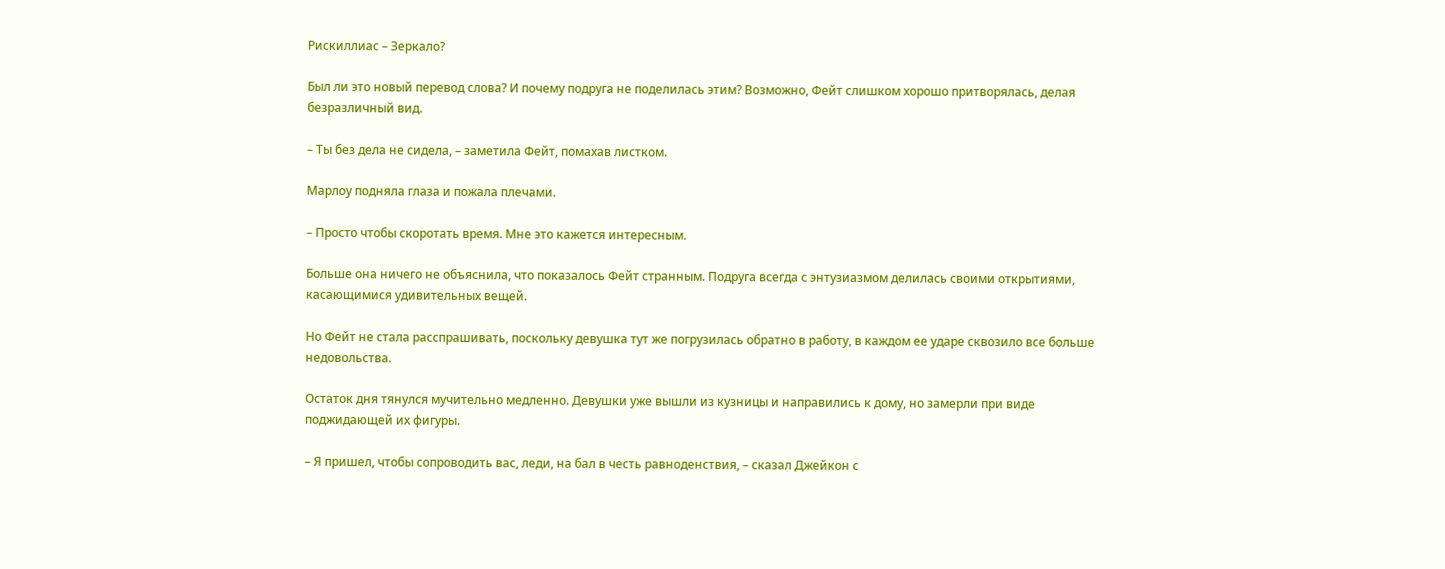Рискиллиас – Зеркало?

Был ли это новый перевод слова? И почему подруга не поделилась этим? Возможно, Фейт слишком хорошо притворялась, делая безразличный вид.

– Ты без дела не сидела, – заметила Фейт, помахав листком.

Марлоу подняла глаза и пожала плечами.

– Просто чтобы скоротать время. Мне это кажется интересным.

Больше она ничего не объяснила, что показалось Фейт странным. Подруга всегда с энтузиазмом делилась своими открытиями, касающимися удивительных вещей.

Но Фейт не стала расспрашивать, поскольку девушка тут же погрузилась обратно в работу, в каждом ее ударе сквозило все больше недовольства.

Остаток дня тянулся мучительно медленно. Девушки уже вышли из кузницы и направились к дому, но замерли при виде поджидающей их фигуры.

– Я пришел, чтобы сопроводить вас, леди, на бал в честь равноденствия, – сказал Джейкон с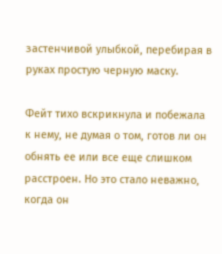застенчивой улыбкой, перебирая в руках простую черную маску.

Фейт тихо вскрикнула и побежала к нему, не думая о том, готов ли он обнять ее или все еще слишком расстроен. Но это стало неважно, когда он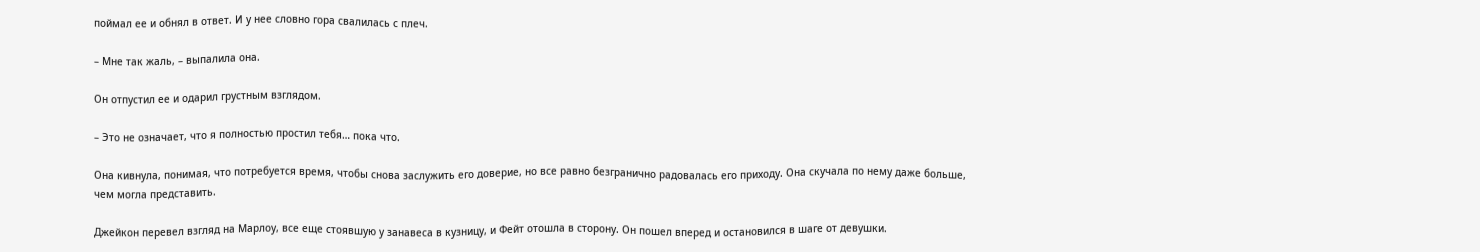поймал ее и обнял в ответ. И у нее словно гора свалилась с плеч.

– Мне так жаль, – выпалила она.

Он отпустил ее и одарил грустным взглядом.

– Это не означает, что я полностью простил тебя… пока что.

Она кивнула, понимая, что потребуется время, чтобы снова заслужить его доверие, но все равно безгранично радовалась его приходу. Она скучала по нему даже больше, чем могла представить.

Джейкон перевел взгляд на Марлоу, все еще стоявшую у занавеса в кузницу, и Фейт отошла в сторону. Он пошел вперед и остановился в шаге от девушки.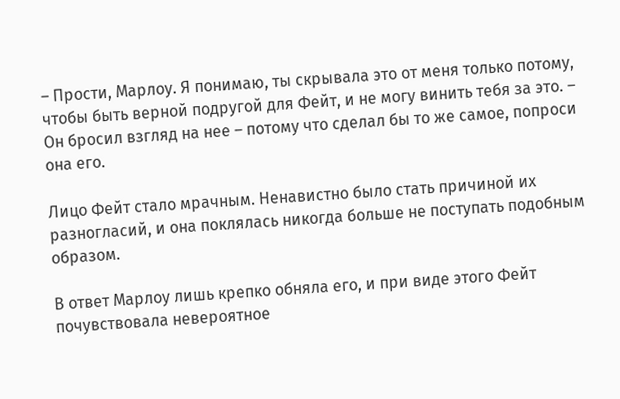– Прости, Марлоу. Я понимаю, ты скрывала это от меня только потому, чтобы быть верной подругой для Фейт, и не могу винить тебя за это. – Он бросил взгляд на нее – потому что сделал бы то же самое, попроси она его.

Лицо Фейт стало мрачным. Ненавистно было стать причиной их разногласий, и она поклялась никогда больше не поступать подобным образом.

В ответ Марлоу лишь крепко обняла его, и при виде этого Фейт почувствовала невероятное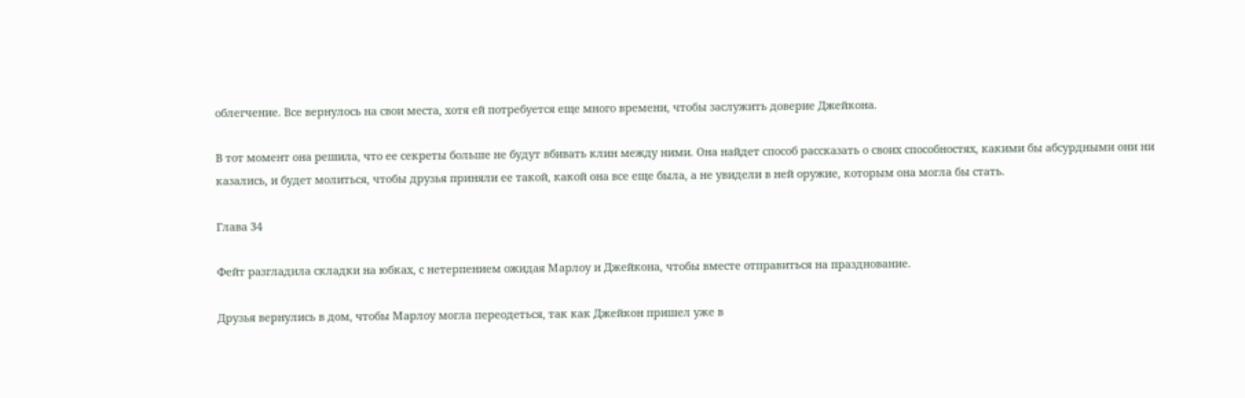облегчение. Все вернулось на свои места, хотя ей потребуется еще много времени, чтобы заслужить доверие Джейкона.

В тот момент она решила, что ее секреты больше не будут вбивать клин между ними. Она найдет способ рассказать о своих способностях, какими бы абсурдными они ни казались, и будет молиться, чтобы друзья приняли ее такой, какой она все еще была, а не увидели в ней оружие, которым она могла бы стать.

Глава 34

Фейт разгладила складки на юбках, с нетерпением ожидая Марлоу и Джейкона, чтобы вместе отправиться на празднование.

Друзья вернулись в дом, чтобы Марлоу могла переодеться, так как Джейкон пришел уже в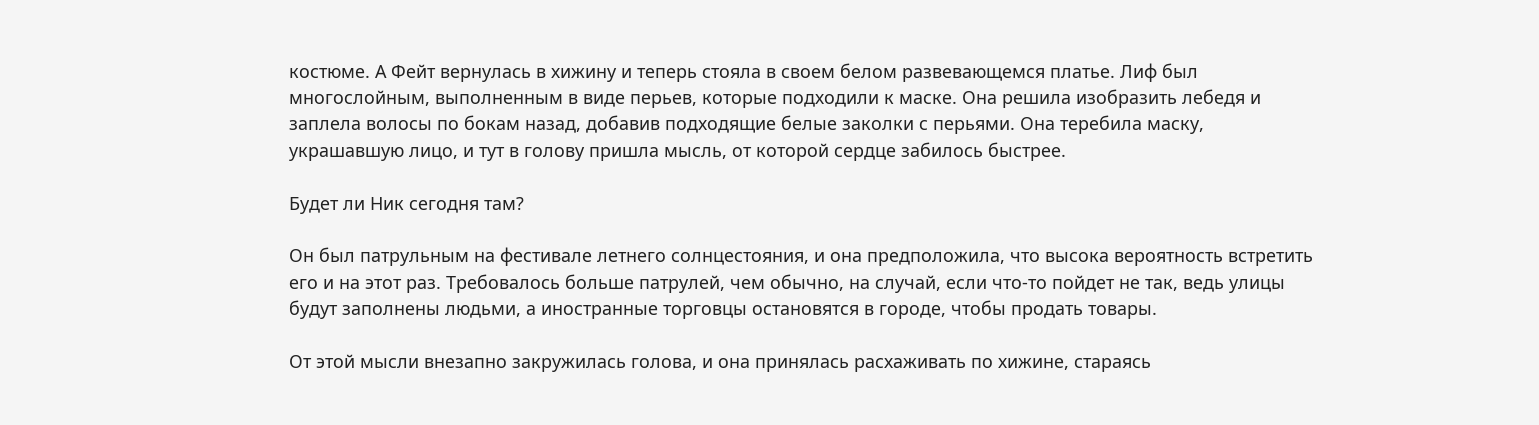костюме. А Фейт вернулась в хижину и теперь стояла в своем белом развевающемся платье. Лиф был многослойным, выполненным в виде перьев, которые подходили к маске. Она решила изобразить лебедя и заплела волосы по бокам назад, добавив подходящие белые заколки с перьями. Она теребила маску, украшавшую лицо, и тут в голову пришла мысль, от которой сердце забилось быстрее.

Будет ли Ник сегодня там?

Он был патрульным на фестивале летнего солнцестояния, и она предположила, что высока вероятность встретить его и на этот раз. Требовалось больше патрулей, чем обычно, на случай, если что-то пойдет не так, ведь улицы будут заполнены людьми, а иностранные торговцы остановятся в городе, чтобы продать товары.

От этой мысли внезапно закружилась голова, и она принялась расхаживать по хижине, стараясь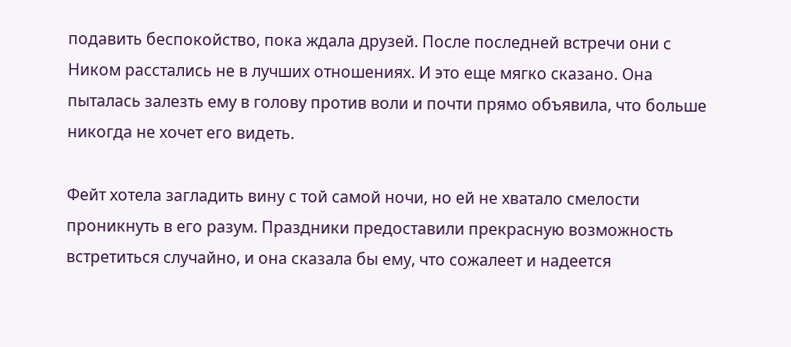подавить беспокойство, пока ждала друзей. После последней встречи они с Ником расстались не в лучших отношениях. И это еще мягко сказано. Она пыталась залезть ему в голову против воли и почти прямо объявила, что больше никогда не хочет его видеть.

Фейт хотела загладить вину с той самой ночи, но ей не хватало смелости проникнуть в его разум. Праздники предоставили прекрасную возможность встретиться случайно, и она сказала бы ему, что сожалеет и надеется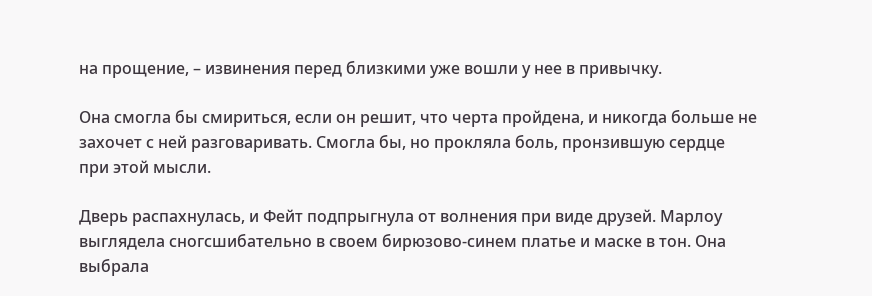на прощение, – извинения перед близкими уже вошли у нее в привычку.

Она смогла бы смириться, если он решит, что черта пройдена, и никогда больше не захочет с ней разговаривать. Смогла бы, но прокляла боль, пронзившую сердце при этой мысли.

Дверь распахнулась, и Фейт подпрыгнула от волнения при виде друзей. Марлоу выглядела сногсшибательно в своем бирюзово-синем платье и маске в тон. Она выбрала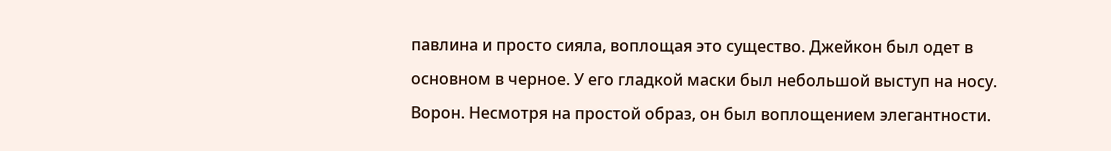павлина и просто сияла, воплощая это существо. Джейкон был одет в основном в черное. У его гладкой маски был небольшой выступ на носу. Ворон. Несмотря на простой образ, он был воплощением элегантности.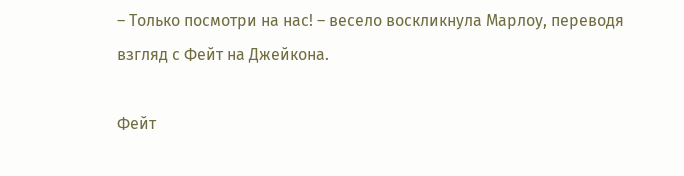– Только посмотри на нас! – весело воскликнула Марлоу, переводя взгляд с Фейт на Джейкона.

Фейт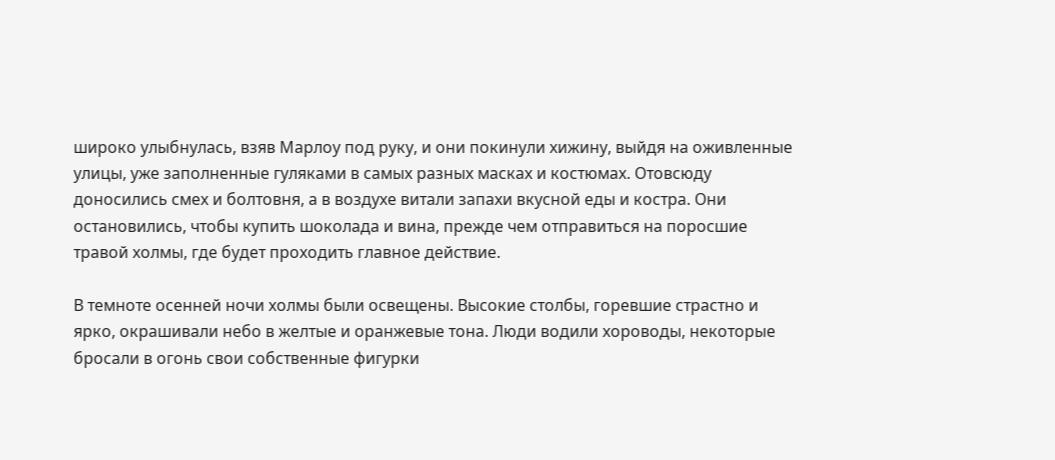широко улыбнулась, взяв Марлоу под руку, и они покинули хижину, выйдя на оживленные улицы, уже заполненные гуляками в самых разных масках и костюмах. Отовсюду доносились смех и болтовня, а в воздухе витали запахи вкусной еды и костра. Они остановились, чтобы купить шоколада и вина, прежде чем отправиться на поросшие травой холмы, где будет проходить главное действие.

В темноте осенней ночи холмы были освещены. Высокие столбы, горевшие страстно и ярко, окрашивали небо в желтые и оранжевые тона. Люди водили хороводы, некоторые бросали в огонь свои собственные фигурки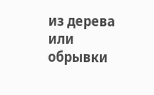из дерева или обрывки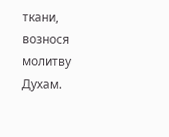ткани, вознося молитву Духам.